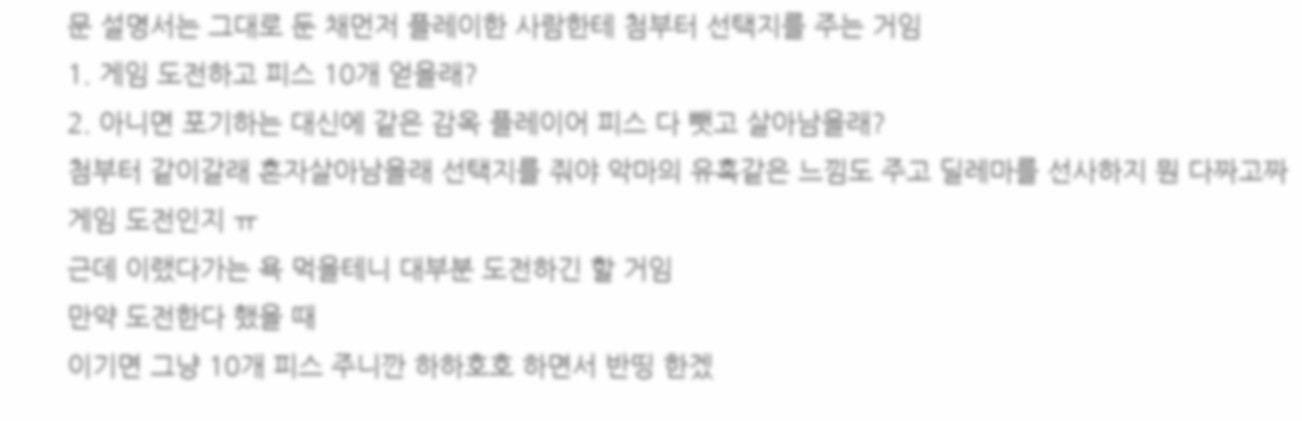문 설명서는 그대로 둔 채먼저 플레이한 사람한테 첨부터 선택지를 주는 거임
1. 게임 도전하고 피스 10개 얻을래?
2. 아니면 포기하는 대신에 같은 감옥 플레이어 피스 다 뺏고 살아남을래?
첨부터 같이갈래 혼자살아남을래 선택지를 줘야 악마의 유혹같은 느낌도 주고 딜레마를 선사하지 뭔 다짜고짜 게임 도전인지 ㅠ
근데 이랬다가는 욕 먹을테니 대부분 도전하긴 할 거임
만약 도전한다 했을 때
이기면 그냥 10개 피스 주니깐 하하호호 하면서 반띵 한겠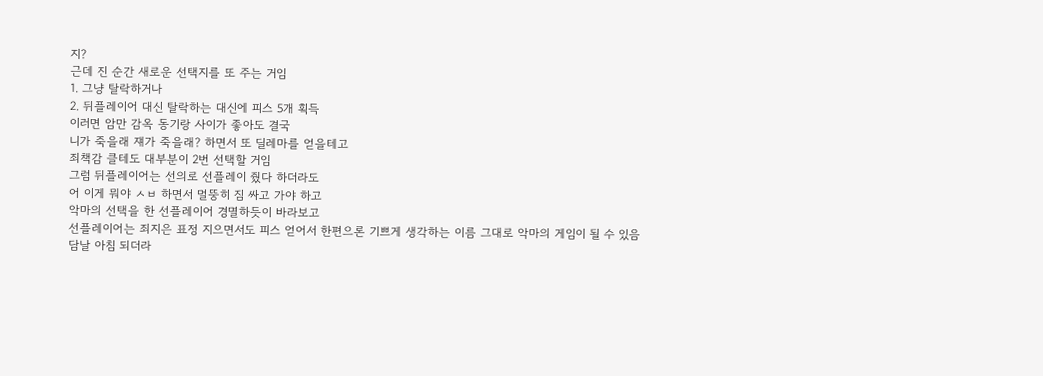지?
근데 진 순간 새로운 선택지를 또 주는 거임
1. 그냥 탈락하거나
2. 뒤플레이어 대신 탈락하는 대신에 피스 5개 획득
이러면 암만 감옥 동기랑 사이가 좋아도 결국
니가 죽을래 쟤가 죽을래? 하면서 또 딜레마를 얻을테고
죄책감 클테도 대부분이 2번 선택할 거임
그럼 뒤플레이어는 선의로 선플레이 줬다 하더라도
어 이게 뭐야 ㅅㅂ 하면서 멀뚱히 짐 싸고 가야 하고
악마의 선택을 한 선플레이어 경멸하듯이 바라보고
선플레이어는 죄지은 표정 지으면서도 피스 얻어서 한편으론 기쁘게 생각하는 이름 그대로 악마의 게임이 될 수 있음
담날 아침 되더라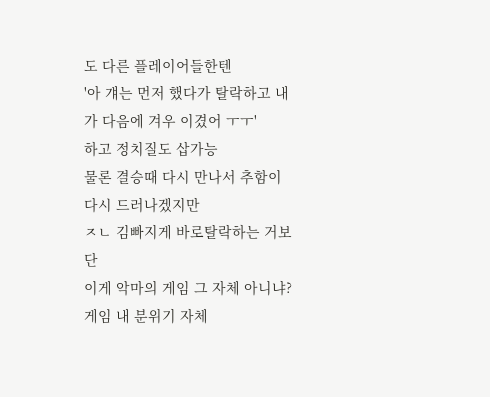도 다른 플레이어들한텐
'아 걔는 먼저 했다가 탈락하고 내가 다음에 겨우 이겼어 ㅜㅜ'
하고 정치질도 삽가능
물론 결승때 다시 만나서 추함이 다시 드러나겠지만
ㅈㄴ 김빠지게 바로탈락하는 거보단
이게 악마의 게임 그 자체 아니냐?
게임 내 분위기 자체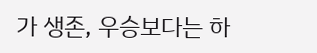가 생존, 우승보다는 하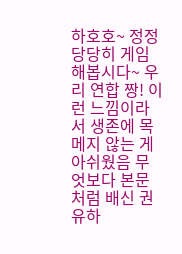하호호~ 정정당당히 게임해봅시다~ 우리 연합 짱! 이런 느낌이라서 생존에 목 메지 않는 게 아쉬웠음 무엇보다 본문처럼 배신 권유하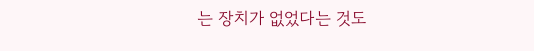는 장치가 없었다는 것도